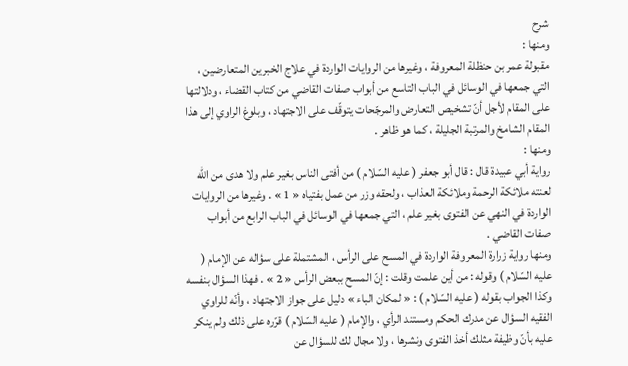شرح
ومنها :
مقبولة عمر بن حنظلة المعروفة ، وغيرها من الروايات الواردة في علاج الخبرين المتعارضين ، التي جمعها في الوسائل في الباب التاسع من أبواب صفات القاضي من كتاب القضاء ، ودلالتها على المقام لأجل أنّ تشخيص التعارض والمرجّحات يتوقّف على الاجتهاد ، وبلوغ الراوي إلى هذا المقام الشامخ والمرتبة الجليلة ، كما هو ظاهر .
ومنها :
رواية أبي عبيدة قال : قال أبو جعفر ( عليه السّلام ) من أفتى الناس بغير علم ولا هدى من الله لعنته ملائكة الرحمة وملائكة العذاب ، ولحقه وزر من عمل بفتياه « 1 » . وغيرها من الروايات الواردة في النهي عن الفتوى بغير علم ، التي جمعها في الوسائل في الباب الرابع من أبواب صفات القاضي .
ومنها رواية زرارة المعروفة الواردة في المسح على الرأس ، المشتملة على سؤاله عن الإمام ( عليه السّلام ) وقوله : من أين علمت وقلت : إنّ المسح ببعض الرأس « 2 » . فهذا السؤال بنفسه وكذا الجواب بقوله ( عليه السّلام ) : « لمكان الباء » دليل على جواز الاجتهاد ، وأنّه للراوي الفقيه السؤال عن مدرك الحكم ومستند الرأي ، والإمام ( عليه السّلام ) قرّره على ذلك ولم ينكر عليه بأنّ وظيفة مثلك أخذ الفتوى ونشرها ، ولا مجال لك للسؤال عن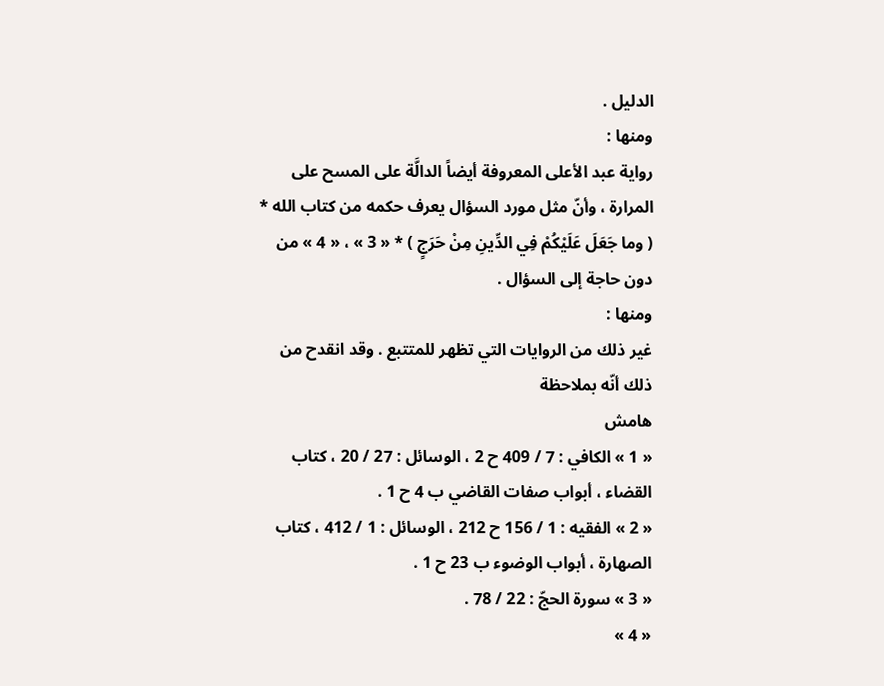الدليل .
ومنها :
رواية عبد الأعلى المعروفة أيضاً الدالَّة على المسح على المرارة ، وأنّ مثل مورد السؤال يعرف حكمه من كتاب الله * ( وما جَعَلَ عَلَيْكُمْ فِي الدِّينِ مِنْ حَرَجٍ ) * « 3 » ، « 4 » من دون حاجة إلى السؤال .
ومنها :
غير ذلك من الروايات التي تظهر للمتتبع . وقد انقدح من ذلك أنّه بملاحظة
هامش
« 1 » الكافي : 7 / 409 ح 2 ، الوسائل : 27 / 20 ، كتاب القضاء ، أبواب صفات القاضي ب 4 ح 1 .
« 2 » الفقيه : 1 / 156 ح 212 ، الوسائل : 1 / 412 ، كتاب الصهارة ، أبواب الوضوء ب 23 ح 1 .
« 3 » سورة الحجّ : 22 / 78 .
« 4 »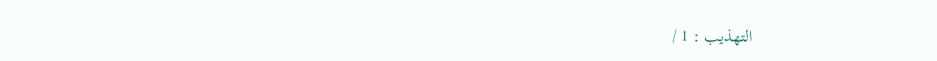التهذيب : 1 /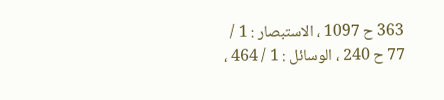363 ح 1097 ، الاستبصار : 1 / 77 ح 240 ، الوسائل : 1 / 464 ،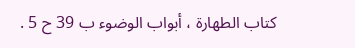كتاب الطهارة ، أبواب الوضوء ب 39 ح 5 .